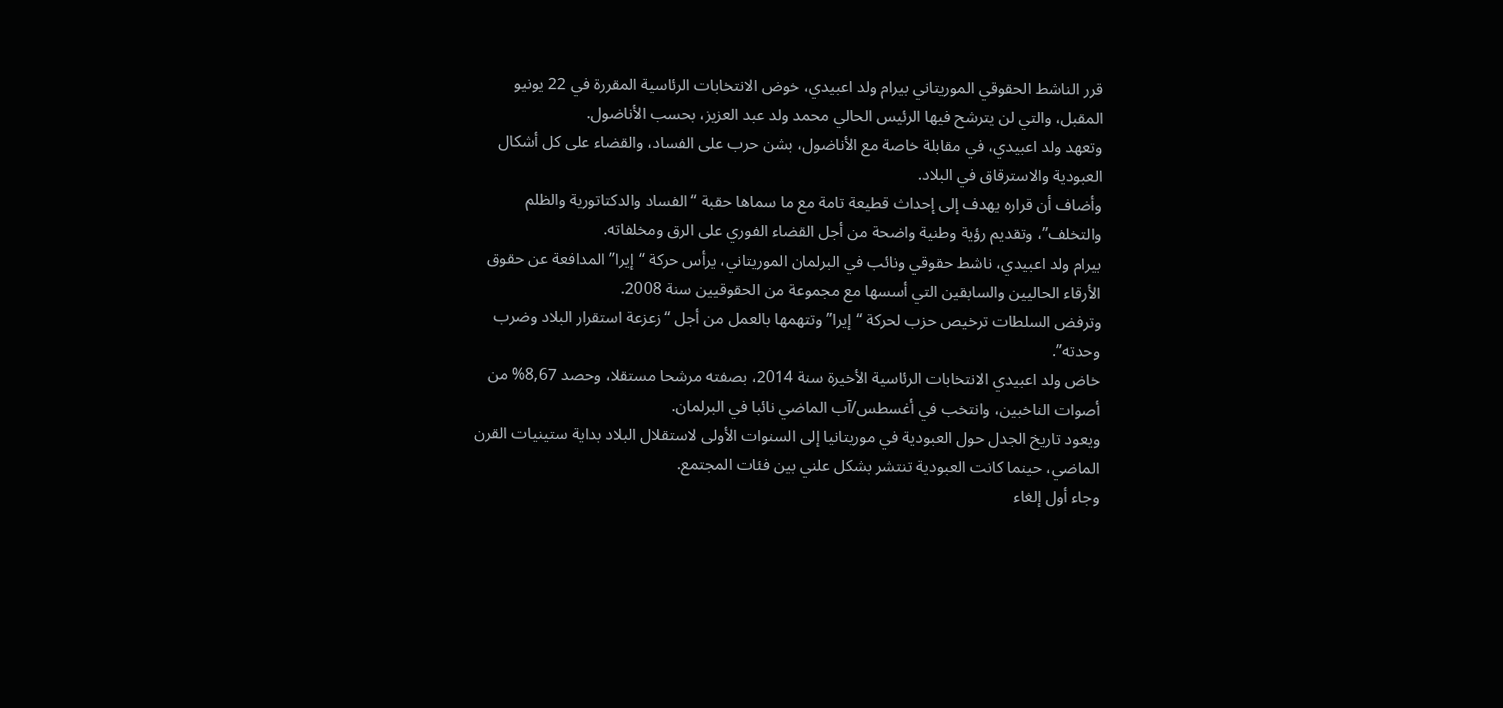قرر الناشط الحقوقي الموريتاني بيرام ولد اعبيدي، خوض الانتخابات الرئاسية المقررة في 22 يونيو المقبل، والتي لن يترشح فيها الرئيس الحالي محمد ولد عبد العزيز، بحسب الأناضول.
وتعهد ولد اعبيدي، في مقابلة خاصة مع الأناضول، بشن حرب على الفساد، والقضاء على كل أشكال العبودية والاسترقاق في البلاد.
وأضاف أن قراره يهدف إلى إحداث قطيعة تامة مع ما سماها حقبة “الفساد والدكتاتورية والظلم والتخلف”، وتقديم رؤية وطنية واضحة من أجل القضاء الفوري على الرق ومخلفاته.
بيرام ولد اعبيدي، ناشط حقوقي ونائب في البرلمان الموريتاني، يرأس حركة “إيرا” المدافعة عن حقوق الأرقاء الحاليين والسابقين التي أسسها مع مجموعة من الحقوقيين سنة 2008.
وترفض السلطات ترخيص حزب لحركة “إيرا” وتتهمها بالعمل من أجل “زعزعة استقرار البلاد وضرب وحدته”.
خاض ولد اعبيدي الانتخابات الرئاسية الأخيرة سنة 2014، بصفته مرشحا مستقلا، وحصد 8,67% من أصوات الناخبين، وانتخب في أغسطس/آب الماضي نائبا في البرلمان.
ويعود تاريخ الجدل حول العبودية في موريتانيا إلى السنوات الأولى لاستقلال البلاد بداية ستينيات القرن الماضي، حينما كانت العبودية تنتشر بشكل علني بين فئات المجتمع.
وجاء أول إلغاء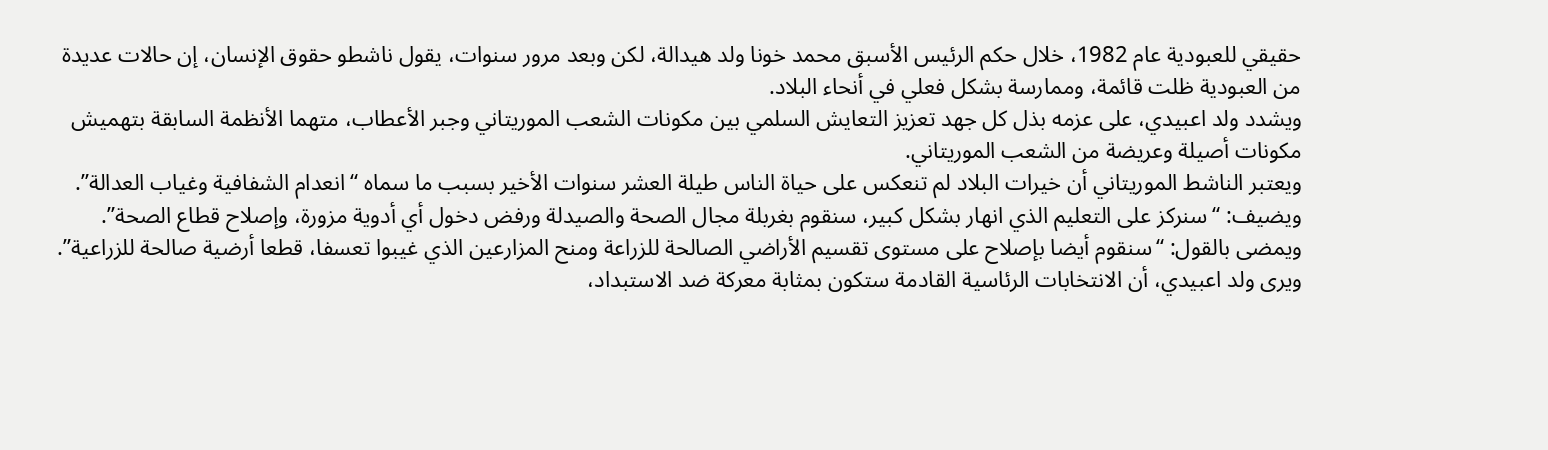حقيقي للعبودية عام 1982، خلال حكم الرئيس الأسبق محمد خونا ولد هيدالة، لكن وبعد مرور سنوات، يقول ناشطو حقوق الإنسان، إن حالات عديدة من العبودية ظلت قائمة، وممارسة بشكل فعلي في أنحاء البلاد.
ويشدد ولد اعبيدي، على عزمه بذل كل جهد تعزيز التعايش السلمي بين مكونات الشعب الموريتاني وجبر الأعطاب، متهما الأنظمة السابقة بتهميش مكونات أصيلة وعريضة من الشعب الموريتاني.
ويعتبر الناشط الموريتاني أن خيرات البلاد لم تنعكس على حياة الناس طيلة العشر سنوات الأخير بسبب ما سماه “انعدام الشفافية وغياب العدالة”.
ويضيف: “سنركز على التعليم الذي انهار بشكل كبير، سنقوم بغربلة مجال الصحة والصيدلة ورفض دخول أي أدوية مزورة، وإصلاح قطاع الصحة”.
ويمضى بالقول: “سنقوم أيضا بإصلاح على مستوى تقسيم الأراضي الصالحة للزراعة ومنح المزارعين الذي غيبوا تعسفا، قطعا أرضية صالحة للزراعية”.
ويرى ولد اعبيدي، أن الانتخابات الرئاسية القادمة ستكون بمثابة معركة ضد الاستبداد،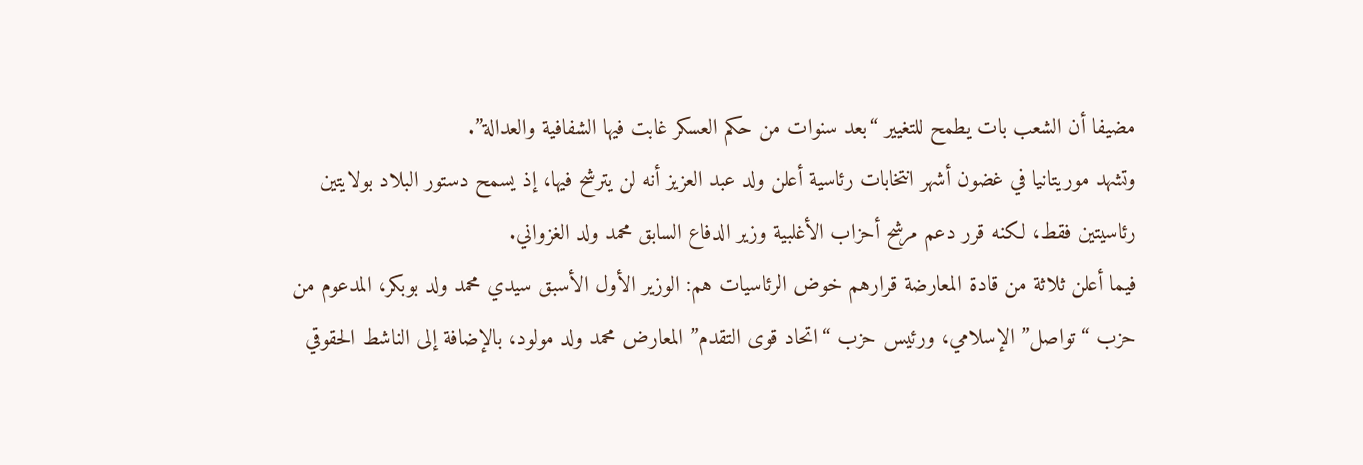مضيفا أن الشعب بات يطمح للتغيير “بعد سنوات من حكم العسكر غابت فيها الشفافية والعدالة”.
وتشهد موريتانيا في غضون أشهر انتخابات رئاسية أعلن ولد عبد العزيز أنه لن يترشح فيها، إذ يسمح دستور البلاد بولايتين رئاسيتين فقط، لكنه قرر دعم مرشح أحزاب الأغلبية وزير الدفاع السابق محمد ولد الغزواني.
فيما أعلن ثلاثة من قادة المعارضة قرارهم خوض الرئاسيات هم: الوزير الأول الأسبق سيدي محمد ولد بوبكر، المدعوم من حزب “تواصل” الإسلامي، ورئيس حزب “اتحاد قوى التقدم” المعارض محمد ولد مولود، بالإضافة إلى الناشط الحقوقي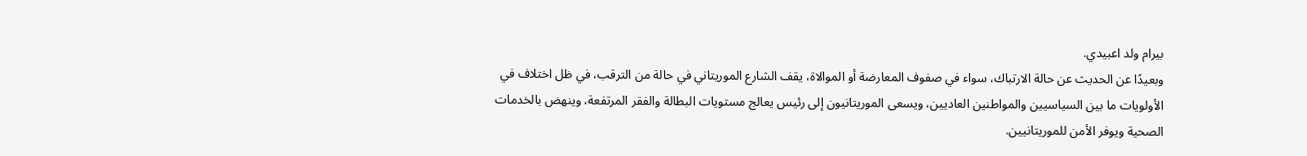بيرام ولد اعبيدي.
وبعيدًا عن الحديث عن حالة الارتباك، سواء في صفوف المعارضة أو الموالاة، يقف الشارع الموريتاني في حالة من الترقب، في ظل اختلاف في الأولويات ما بين السياسيين والمواطنين العاديين، ويسعى الموريتانيون إلى رئيس يعالج مستويات البطالة والفقر المرتفعة، وينهض بالخدمات الصحية ويوفر الأمن للموريتانيين.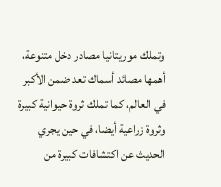وتملك موريتانيا مصادر دخل متنوعة، أهمها مصائد أسماك تعد ضمن الأكبر في العالم، كما تملك ثروة حيوانية كبيرة وثروة زراعية أيضا، في حين يجري الحديث عن اكتشافات كبيرة من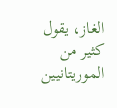الغاز، يقول كثير من الموريتانيين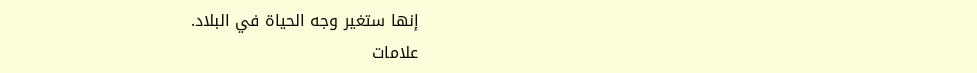إنها ستغير وجه الحياة في البلاد.
علامات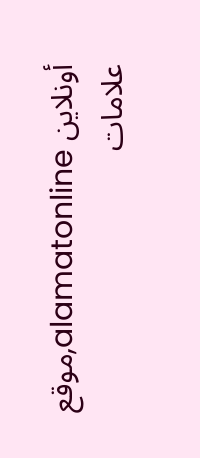أونلاين alamatonline,موقع علامات